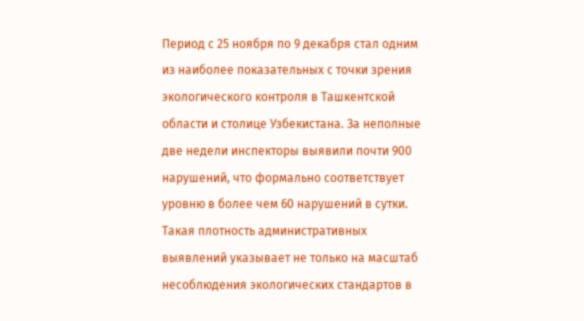Период с 25 ноября по 9 декабря стал одним из наиболее показательных с точки зрения экологического контроля в Ташкентской области и столице Узбекистана. За неполные две недели инспекторы выявили почти 900 нарушений, что формально соответствует уровню в более чем 60 нарушений в сутки. Такая плотность административных выявлений указывает не только на масштаб несоблюдения экологических стандартов в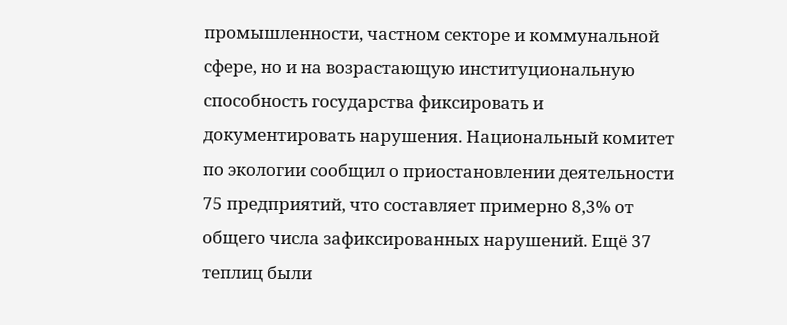промышленности, частном секторе и коммунальной сфере, но и на возрастающую институциональную способность государства фиксировать и документировать нарушения. Национальный комитет по экологии сообщил о приостановлении деятельности 75 предприятий, что составляет примерно 8,3% от общего числа зафиксированных нарушений. Ещё 37 теплиц были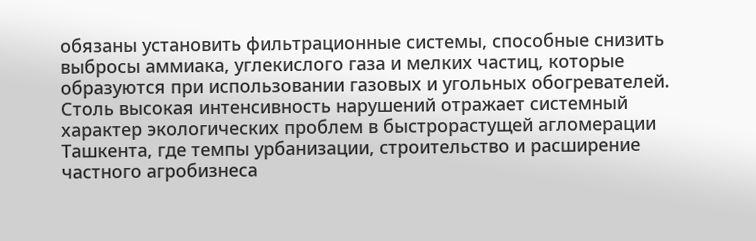обязаны установить фильтрационные системы, способные снизить выбросы аммиака, углекислого газа и мелких частиц, которые образуются при использовании газовых и угольных обогревателей.
Столь высокая интенсивность нарушений отражает системный характер экологических проблем в быстрорастущей агломерации Ташкента, где темпы урбанизации, строительство и расширение частного агробизнеса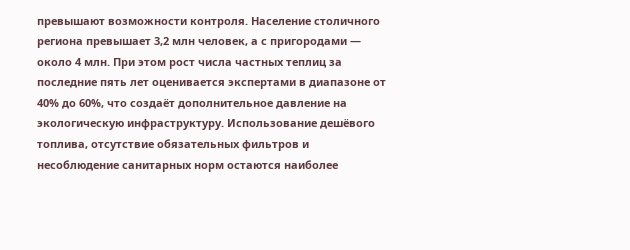превышают возможности контроля. Население столичного региона превышает 3,2 млн человек, а с пригородами — около 4 млн. При этом рост числа частных теплиц за последние пять лет оценивается экспертами в диапазоне от 40% до 60%, что создаёт дополнительное давление на экологическую инфраструктуру. Использование дешёвого топлива, отсутствие обязательных фильтров и несоблюдение санитарных норм остаются наиболее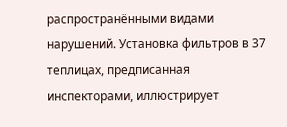распространёнными видами нарушений. Установка фильтров в 37 теплицах, предписанная инспекторами, иллюстрирует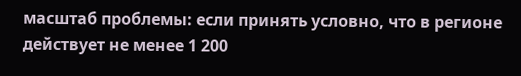масштаб проблемы: если принять условно, что в регионе действует не менее 1 200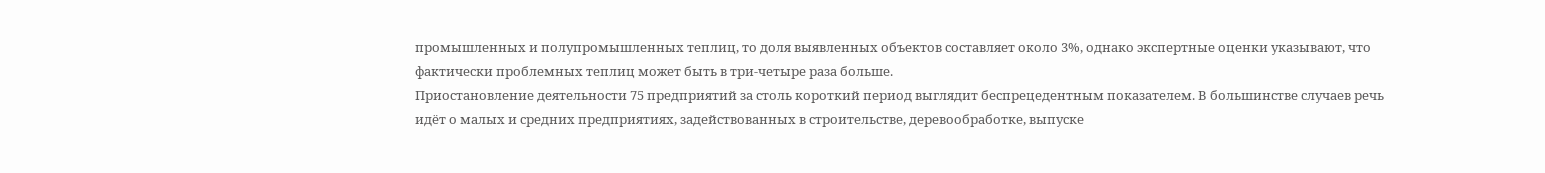промышленных и полупромышленных теплиц, то доля выявленных объектов составляет около 3%, однако экспертные оценки указывают, что фактически проблемных теплиц может быть в три-четыре раза больше.
Приостановление деятельности 75 предприятий за столь короткий период выглядит беспрецедентным показателем. В большинстве случаев речь идёт о малых и средних предприятиях, задействованных в строительстве, деревообработке, выпуске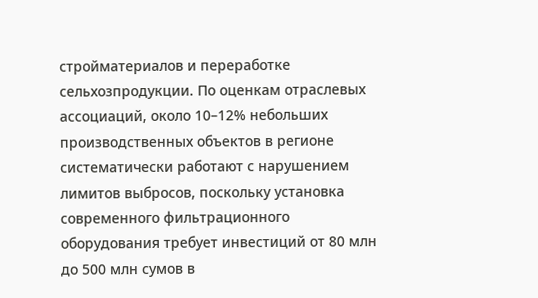стройматериалов и переработке сельхозпродукции. По оценкам отраслевых ассоциаций, около 10–12% небольших производственных объектов в регионе систематически работают с нарушением лимитов выбросов, поскольку установка современного фильтрационного оборудования требует инвестиций от 80 млн до 500 млн сумов в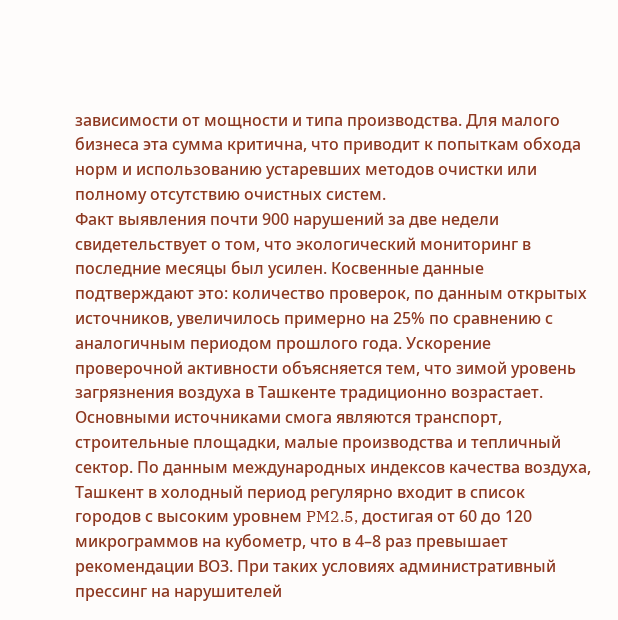зависимости от мощности и типа производства. Для малого бизнеса эта сумма критична, что приводит к попыткам обхода норм и использованию устаревших методов очистки или полному отсутствию очистных систем.
Факт выявления почти 900 нарушений за две недели свидетельствует о том, что экологический мониторинг в последние месяцы был усилен. Косвенные данные подтверждают это: количество проверок, по данным открытых источников, увеличилось примерно на 25% по сравнению с аналогичным периодом прошлого года. Ускорение проверочной активности объясняется тем, что зимой уровень загрязнения воздуха в Ташкенте традиционно возрастает. Основными источниками смога являются транспорт, строительные площадки, малые производства и тепличный сектор. По данным международных индексов качества воздуха, Ташкент в холодный период регулярно входит в список городов с высоким уровнем PM2.5, достигая от 60 до 120 микрограммов на кубометр, что в 4–8 раз превышает рекомендации ВОЗ. При таких условиях административный прессинг на нарушителей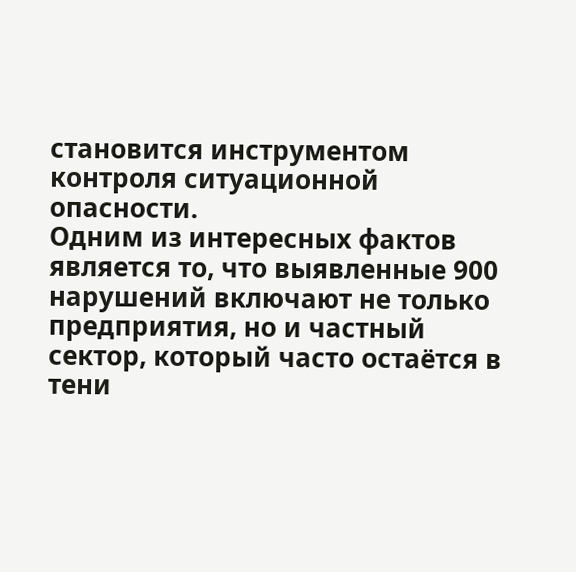становится инструментом контроля ситуационной опасности.
Одним из интересных фактов является то, что выявленные 900 нарушений включают не только предприятия, но и частный сектор, который часто остаётся в тени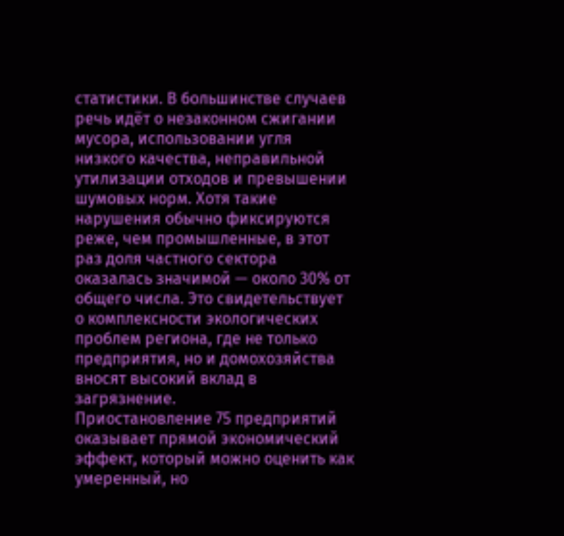статистики. В большинстве случаев речь идёт о незаконном сжигании мусора, использовании угля низкого качества, неправильной утилизации отходов и превышении шумовых норм. Хотя такие нарушения обычно фиксируются реже, чем промышленные, в этот раз доля частного сектора оказалась значимой — около 30% от общего числа. Это свидетельствует о комплексности экологических проблем региона, где не только предприятия, но и домохозяйства вносят высокий вклад в загрязнение.
Приостановление 75 предприятий оказывает прямой экономический эффект, который можно оценить как умеренный, но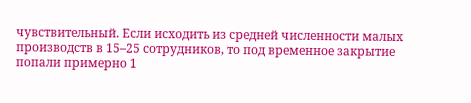чувствительный. Если исходить из средней численности малых производств в 15–25 сотрудников, то под временное закрытие попали примерно 1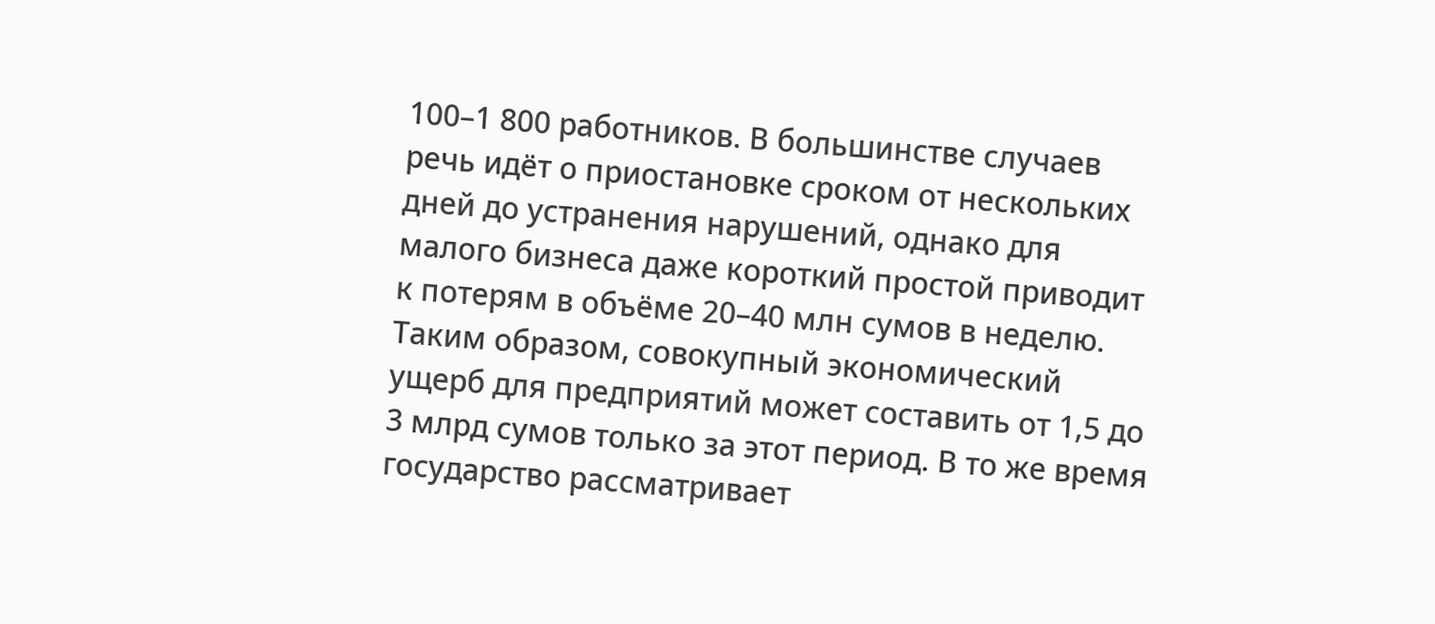100–1 800 работников. В большинстве случаев речь идёт о приостановке сроком от нескольких дней до устранения нарушений, однако для малого бизнеса даже короткий простой приводит к потерям в объёме 20–40 млн сумов в неделю. Таким образом, совокупный экономический ущерб для предприятий может составить от 1,5 до 3 млрд сумов только за этот период. В то же время государство рассматривает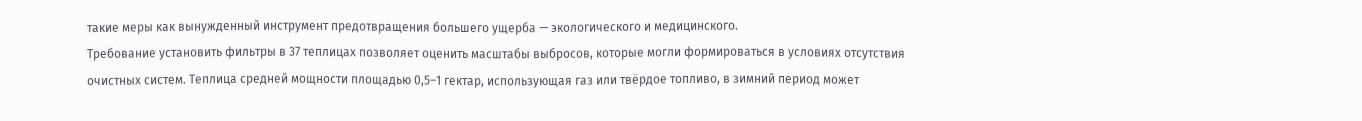такие меры как вынужденный инструмент предотвращения большего ущерба — экологического и медицинского.
Требование установить фильтры в 37 теплицах позволяет оценить масштабы выбросов, которые могли формироваться в условиях отсутствия очистных систем. Теплица средней мощности площадью 0,5–1 гектар, использующая газ или твёрдое топливо, в зимний период может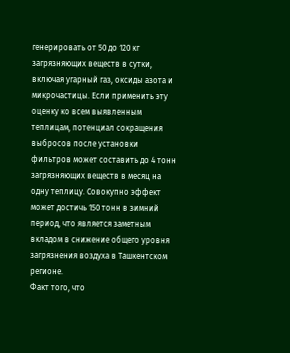генерировать от 50 до 120 кг загрязняющих веществ в сутки, включая угарный газ, оксиды азота и микрочастицы. Если применить эту оценку ко всем выявленным теплицам, потенциал сокращения выбросов после установки фильтров может составить до 4 тонн загрязняющих веществ в месяц на одну теплицу. Совокупно эффект может достичь 150 тонн в зимний период, что является заметным вкладом в снижение общего уровня загрязнения воздуха в Ташкентском регионе.
Факт того, что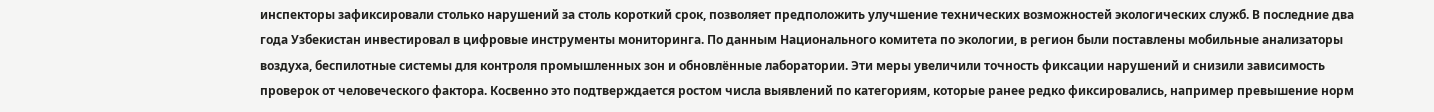инспекторы зафиксировали столько нарушений за столь короткий срок, позволяет предположить улучшение технических возможностей экологических служб. В последние два года Узбекистан инвестировал в цифровые инструменты мониторинга. По данным Национального комитета по экологии, в регион были поставлены мобильные анализаторы воздуха, беспилотные системы для контроля промышленных зон и обновлённые лаборатории. Эти меры увеличили точность фиксации нарушений и снизили зависимость проверок от человеческого фактора. Косвенно это подтверждается ростом числа выявлений по категориям, которые ранее редко фиксировались, например превышение норм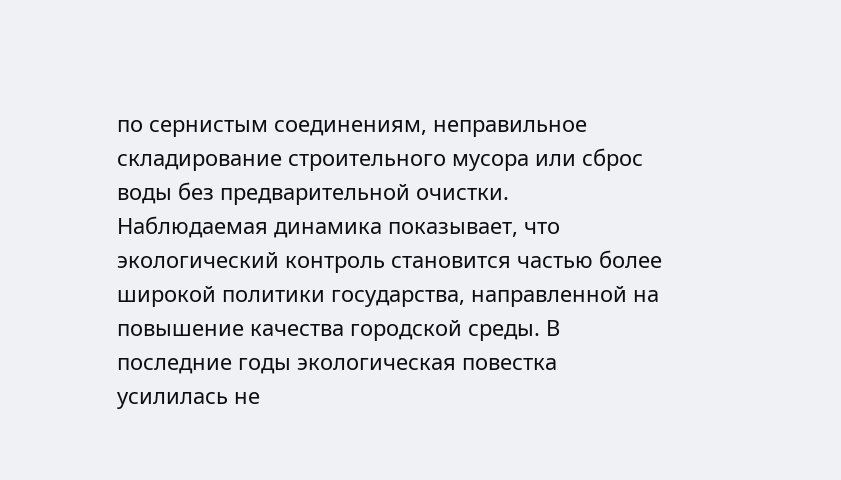по сернистым соединениям, неправильное складирование строительного мусора или сброс воды без предварительной очистки.
Наблюдаемая динамика показывает, что экологический контроль становится частью более широкой политики государства, направленной на повышение качества городской среды. В последние годы экологическая повестка усилилась не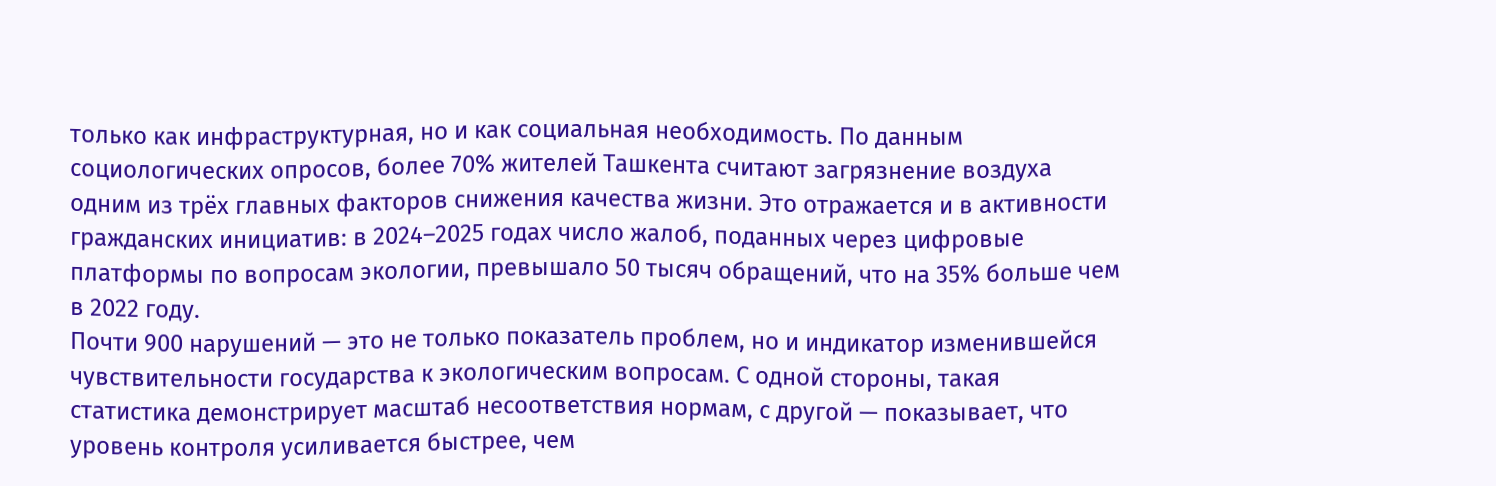только как инфраструктурная, но и как социальная необходимость. По данным социологических опросов, более 70% жителей Ташкента считают загрязнение воздуха одним из трёх главных факторов снижения качества жизни. Это отражается и в активности гражданских инициатив: в 2024–2025 годах число жалоб, поданных через цифровые платформы по вопросам экологии, превышало 50 тысяч обращений, что на 35% больше чем в 2022 году.
Почти 900 нарушений — это не только показатель проблем, но и индикатор изменившейся чувствительности государства к экологическим вопросам. С одной стороны, такая статистика демонстрирует масштаб несоответствия нормам, с другой — показывает, что уровень контроля усиливается быстрее, чем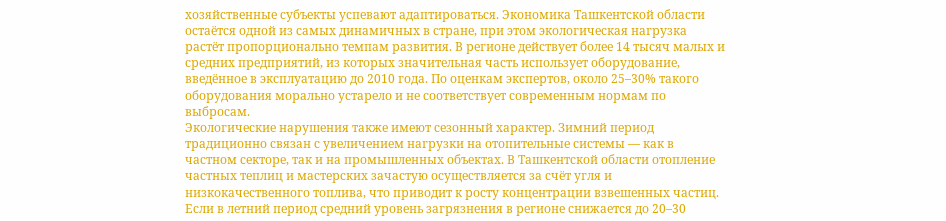хозяйственные субъекты успевают адаптироваться. Экономика Ташкентской области остаётся одной из самых динамичных в стране, при этом экологическая нагрузка растёт пропорционально темпам развития. В регионе действует более 14 тысяч малых и средних предприятий, из которых значительная часть использует оборудование, введённое в эксплуатацию до 2010 года. По оценкам экспертов, около 25–30% такого оборудования морально устарело и не соответствует современным нормам по выбросам.
Экологические нарушения также имеют сезонный характер. Зимний период традиционно связан с увеличением нагрузки на отопительные системы — как в частном секторе, так и на промышленных объектах. В Ташкентской области отопление частных теплиц и мастерских зачастую осуществляется за счёт угля и низкокачественного топлива, что приводит к росту концентрации взвешенных частиц. Если в летний период средний уровень загрязнения в регионе снижается до 20–30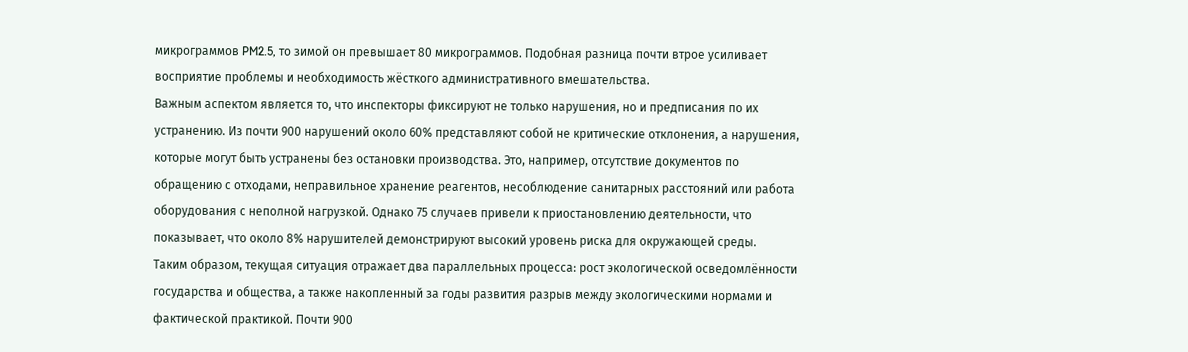микрограммов PM2.5, то зимой он превышает 80 микрограммов. Подобная разница почти втрое усиливает восприятие проблемы и необходимость жёсткого административного вмешательства.
Важным аспектом является то, что инспекторы фиксируют не только нарушения, но и предписания по их устранению. Из почти 900 нарушений около 60% представляют собой не критические отклонения, а нарушения, которые могут быть устранены без остановки производства. Это, например, отсутствие документов по обращению с отходами, неправильное хранение реагентов, несоблюдение санитарных расстояний или работа оборудования с неполной нагрузкой. Однако 75 случаев привели к приостановлению деятельности, что показывает, что около 8% нарушителей демонстрируют высокий уровень риска для окружающей среды.
Таким образом, текущая ситуация отражает два параллельных процесса: рост экологической осведомлённости государства и общества, а также накопленный за годы развития разрыв между экологическими нормами и фактической практикой. Почти 900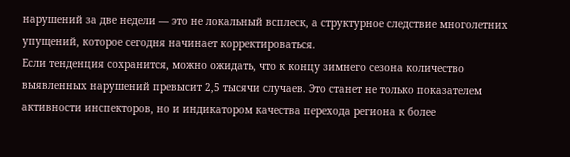нарушений за две недели — это не локальный всплеск, а структурное следствие многолетних упущений, которое сегодня начинает корректироваться.
Если тенденция сохранится, можно ожидать, что к концу зимнего сезона количество выявленных нарушений превысит 2,5 тысячи случаев. Это станет не только показателем активности инспекторов, но и индикатором качества перехода региона к более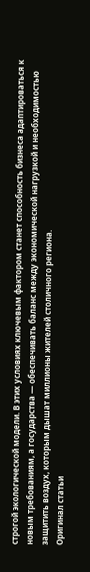строгой экологической модели. В этих условиях ключевым фактором станет способность бизнеса адаптироваться к новым требованиям, а государства — обеспечивать баланс между экономической нагрузкой и необходимостью защитить воздух, которым дышат миллионы жителей столичного региона.
Оригинал статьи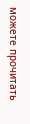можете прочитать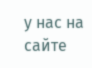у нас на сайте